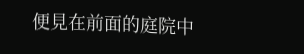便見在前面的庭院中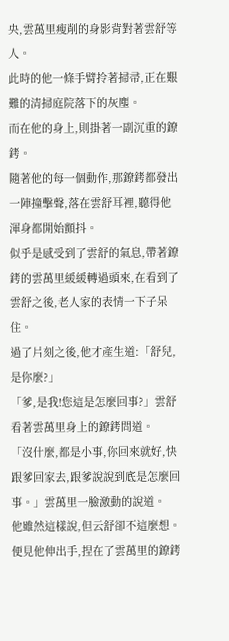央,雲萬里瘦削的身影背對著雲舒等人。
此時的他一條手臂拎著掃帚,正在艱難的清掃庭院落下的灰塵。
而在他的身上,則掛著一副沉重的鐐銬。
隨著他的每一個動作,那鐐銬都發出一陣撞擊聲,落在雲舒耳裡,聽得他渾身都開始顫抖。
似乎是感受到了雲舒的氣息,帶著鐐銬的雲萬里緩緩轉過頭來,在看到了雲舒之後,老人家的表情一下子呆住。
過了片刻之後,他才產生道:「舒兒,是你麼?」
「爹,是我!您這是怎麼回事?」雲舒看著雲萬里身上的鐐銬問道。
「沒什麼,都是小事,你回來就好,快跟爹回家去,跟爹說說到底是怎麼回事。」雲萬里一臉激動的說道。
他雖然這樣說,但云舒卻不這麼想。
便見他伸出手,捏在了雲萬里的鐐銬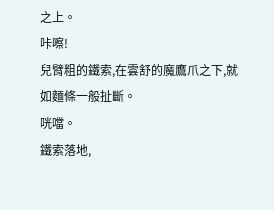之上。
咔嚓!
兒臂粗的鐵索,在雲舒的魔鷹爪之下,就如麵條一般扯斷。
咣噹。
鐵索落地,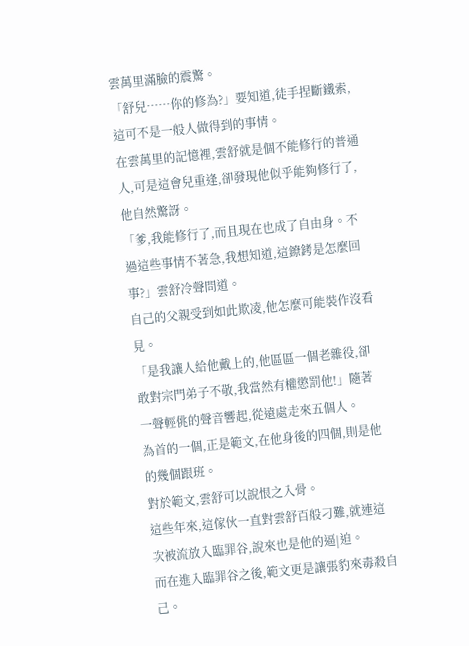雲萬里滿臉的震驚。
「舒兒……你的修為?」要知道,徒手捏斷鐵索,這可不是一般人做得到的事情。
在雲萬里的記憶裡,雲舒就是個不能修行的普通人,可是這會兒重逢,卻發現他似乎能夠修行了,他自然驚訝。
「爹,我能修行了,而且現在也成了自由身。不過這些事情不著急,我想知道,這鐐銬是怎麼回事?」雲舒冷聲問道。
自己的父親受到如此欺凌,他怎麼可能裝作沒看見。
「是我讓人給他戴上的,他區區一個老雜役,卻敢對宗門弟子不敬,我當然有權懲罰他!」隨著一聲輕佻的聲音響起,從遠處走來五個人。
為首的一個,正是範文,在他身後的四個,則是他的幾個跟班。
對於範文,雲舒可以說恨之入骨。
這些年來,這傢伙一直對雲舒百般刁難,就連這次被流放入臨罪谷,說來也是他的逼|迫。
而在進入臨罪谷之後,範文更是讓張豹來毒殺自己。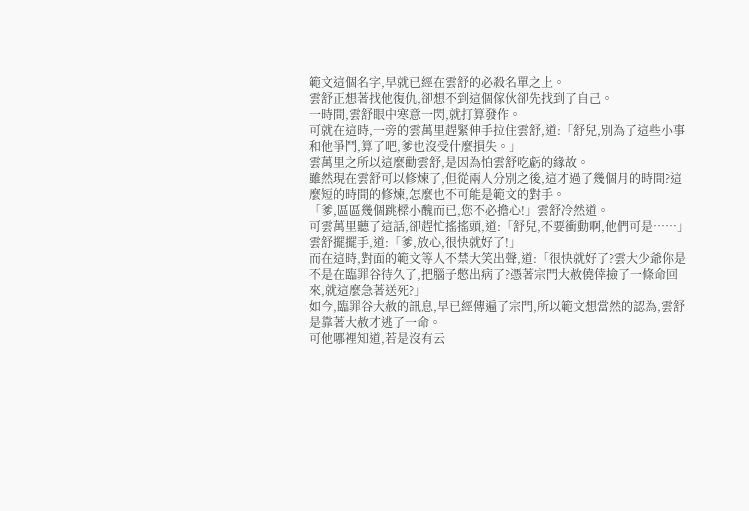範文這個名字,早就已經在雲舒的必殺名單之上。
雲舒正想著找他復仇,卻想不到這個傢伙卻先找到了自己。
一時間,雲舒眼中寒意一閃,就打算發作。
可就在這時,一旁的雲萬里趕緊伸手拉住雲舒,道:「舒兒,別為了這些小事和他爭鬥,算了吧,爹也沒受什麼損失。」
雲萬里之所以這麼勸雲舒,是因為怕雲舒吃虧的緣故。
雖然現在雲舒可以修煉了,但從兩人分別之後,這才過了幾個月的時間?這麼短的時間的修煉,怎麼也不可能是範文的對手。
「爹,區區幾個跳樑小醜而已,您不必擔心!」雲舒冷然道。
可雲萬里聽了這話,卻趕忙搖搖頭,道:「舒兒,不要衝動啊,他們可是……」
雲舒擺擺手,道:「爹,放心,很快就好了!」
而在這時,對面的範文等人不禁大笑出聲,道:「很快就好了?雲大少爺你是不是在臨罪谷待久了,把腦子憋出病了?憑著宗門大赦僥倖撿了一條命回來,就這麼急著送死?」
如今,臨罪谷大赦的訊息,早已經傳遍了宗門,所以範文想當然的認為,雲舒是靠著大赦才逃了一命。
可他哪裡知道,若是沒有云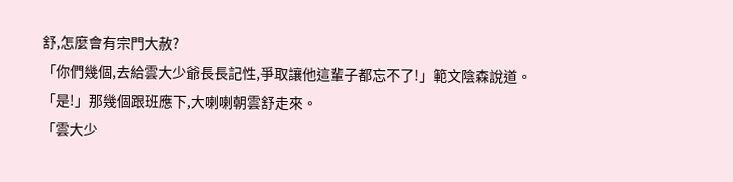舒,怎麼會有宗門大赦?
「你們幾個,去給雲大少爺長長記性,爭取讓他這輩子都忘不了!」範文陰森說道。
「是!」那幾個跟班應下,大喇喇朝雲舒走來。
「雲大少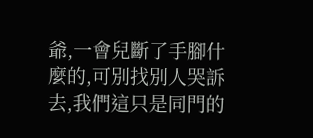爺,一會兒斷了手腳什麼的,可別找別人哭訴去,我們這只是同門的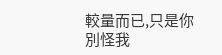較量而已,只是你別怪我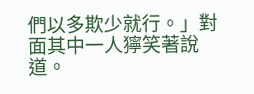們以多欺少就行。」對面其中一人獰笑著說道。